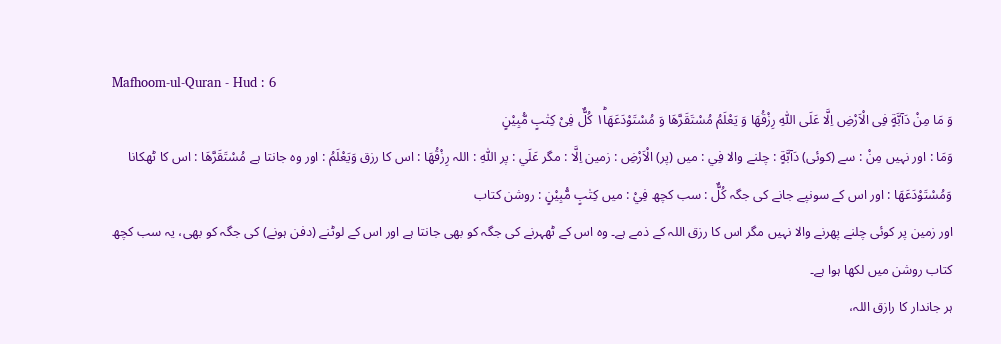Mafhoom-ul-Quran - Hud : 6
وَ مَا مِنْ دَآبَّةٍ فِی الْاَرْضِ اِلَّا عَلَى اللّٰهِ رِزْقُهَا وَ یَعْلَمُ مُسْتَقَرَّهَا وَ مُسْتَوْدَعَهَا١ؕ كُلٌّ فِیْ كِتٰبٍ مُّبِیْنٍ
وَمَا : اور نہیں مِنْ : سے (کوئی) دَآبَّةٍ : چلنے والا فِي : میں (پر) الْاَرْضِ : زمین اِلَّا : مگر عَلَي : پر اللّٰهِ : اللہ رِزْقُهَا : اس کا رزق وَيَعْلَمُ : اور وہ جانتا ہے مُسْتَقَرَّهَا : اس کا ٹھکانا وَمُسْتَوْدَعَهَا : اور اس کے سونپے جانے کی جگہ كُلٌّ : سب کچھ فِيْ : میں كِتٰبٍ مُّبِيْنٍ : روشن کتاب
اور زمین پر کوئی چلنے پھرنے والا نہیں مگر اس کا رزق اللہ کے ذمے ہے۔ وہ اس کے ٹھہرنے کی جگہ کو بھی جانتا ہے اور اس کے لوٹنے (دفن ہونے) کی جگہ کو بھی، یہ سب کچھ کتاب روشن میں لکھا ہوا ہے۔
ہر جاندار کا رازق اللہ،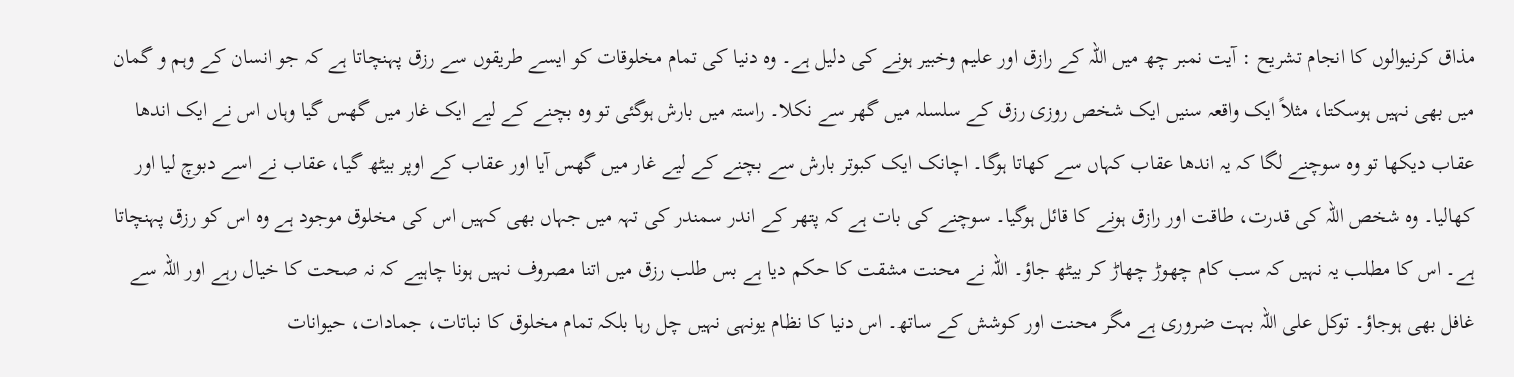مذاق کرنیوالوں کا انجام تشریح : آیت نمبر چھ میں اللہ کے رازق اور علیم وخبیر ہونے کی دلیل ہے۔ وہ دنیا کی تمام مخلوقات کو ایسے طریقوں سے رزق پہنچاتا ہے کہ جو انسان کے وہم و گمان میں بھی نہیں ہوسکتا، مثلاً ایک واقعہ سنیں ایک شخص روزی رزق کے سلسلہ میں گھر سے نکلا۔ راستہ میں بارش ہوگئی تو وہ بچنے کے لیے ایک غار میں گھس گیا وہاں اس نے ایک اندھا عقاب دیکھا تو وہ سوچنے لگا کہ یہ اندھا عقاب کہاں سے کھاتا ہوگا۔ اچانک ایک کبوتر بارش سے بچنے کے لیے غار میں گھس آیا اور عقاب کے اوپر بیٹھ گیا، عقاب نے اسے دبوچ لیا اور کھالیا۔ وہ شخص اللہ کی قدرت، طاقت اور رازق ہونے کا قائل ہوگیا۔ سوچنے کی بات ہے کہ پتھر کے اندر سمندر کی تہہ میں جہاں بھی کہیں اس کی مخلوق موجود ہے وہ اس کو رزق پہنچاتا ہے۔ اس کا مطلب یہ نہیں کہ سب کام چھوڑ چھاڑ کر بیٹھ جاؤ۔ اللہ نے محنت مشقت کا حکم دیا ہے بس طلب رزق میں اتنا مصروف نہیں ہونا چاہیے کہ نہ صحت کا خیال رہے اور اللہ سے غافل بھی ہوجاؤ۔ توکل علی اللہ بہت ضروری ہے مگر محنت اور کوشش کے ساتھ۔ اس دنیا کا نظام یونہی نہیں چل رہا بلکہ تمام مخلوق کا نباتات، جمادات، حیوانات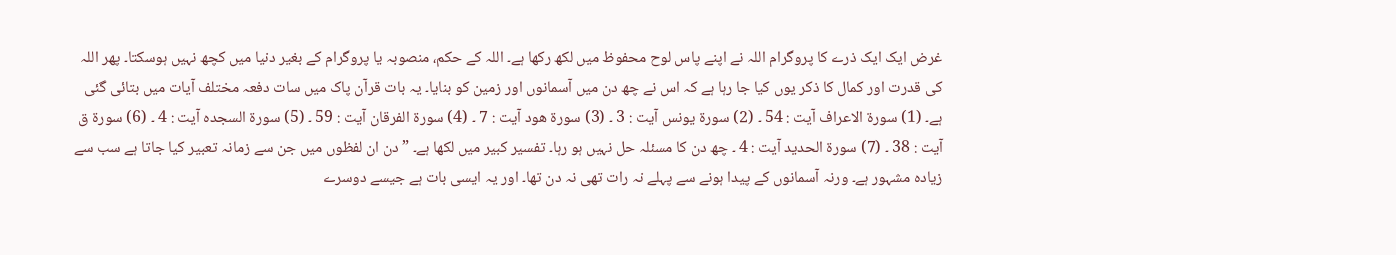غرض ایک ایک ذرے کا پروگرام اللہ نے اپنے پاس لوح محفوظ میں لکھ رکھا ہے۔ اللہ کے حکم، منصوبہ یا پروگرام کے بغیر دنیا میں کچھ نہیں ہوسکتا۔ پھر اللہ کی قدرت اور کمال کا ذکر یوں کیا جا رہا ہے کہ اس نے چھ دن میں آسمانوں اور زمین کو بنایا۔ یہ بات قرآن پاک میں سات دفعہ مختلف آیات میں بتائی گئی ہے۔ (1) سورة الاعراف آیت : 54 ۔ (2) سورة یونس آیت : 3 ۔ (3) سورة ھود آیت : 7 ۔ (4) سورة الفرقان آیت : 59 ۔ (5) سورة السجدہ آیت : 4 ۔ (6) سورة ق آیت : 38 ۔ (7) سورة الحدید آیت : 4 ۔ چھ دن کا مسئلہ حل نہیں ہو رہا۔ تفسیر کبیر میں لکھا ہے۔ ” دن ان لفظوں میں جن سے زمانہ تعبیر کیا جاتا ہے سب سے زیادہ مشہور ہے۔ ورنہ آسمانوں کے پیدا ہونے سے پہلے نہ رات تھی نہ دن تھا۔ اور یہ ایسی بات ہے جیسے دوسرے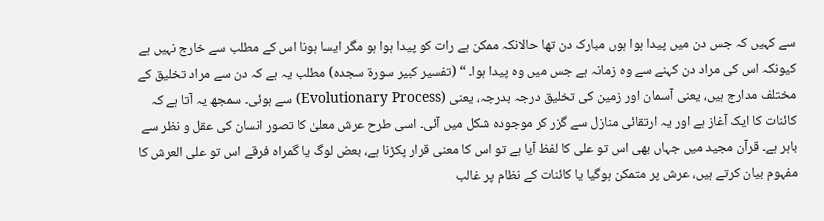سے کہیں کہ جس دن میں پیدا ہوا ہوں مبارک دن تھا حالانکہ ممکن ہے رات کو پیدا ہوا ہو مگر ایسا ہونا اس کے مطلب سے خارج نہیں ہے کیونکہ اس کی مراد دن کہنے سے وہ زمانہ ہے جس میں وہ پیدا ہوا۔ “ (تفسیر کبیر سورة سجدہ) مطلب یہ ہے کہ دن سے مراد تخلیق کے مختلف مدارج ہیں، یعنی آسمان اور زمین کی تخلیق درجہ بدرجہ، یعنی (Evolutionary Process) سے ہوئی۔ سمجھ یہ آتا ہے کہ کائنات کا ایک آغاز ہے اور یہ ارتقائی منازل سے گزر کر موجودہ شکل میں آئی۔ اسی طرح عرش معلیٰ کا تصور انسان کی عقل و نظر سے باہر ہے۔ قرآن مجید میں جہاں بھی اس تو علی کا لفظ آیا ہے تو اس کا معنی قرار پکڑنا ہے، بعض لوگ یا گمراہ فرقے اس تو علی العرش کا مفہوم بیان کرتے ہیں، عرش پر متمکن ہوگیا یا کائنات کے نظام پر غالب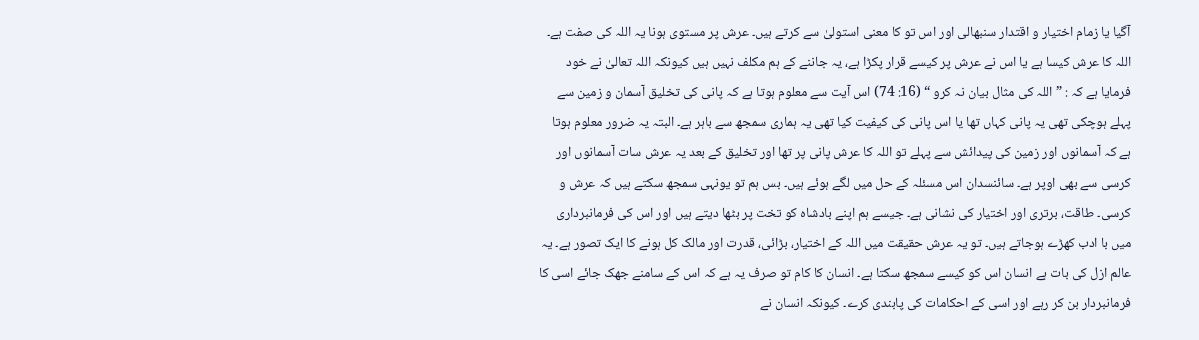آگیا یا زمام اختیار و اقتدار سنبھالی اور اس تو کا معنی استولیٰ سے کرتے ہیں۔ عرش پر مستوی ہونا یہ اللہ کی صفت ہے۔ اللہ کا عرش کیسا ہے یا اس نے عرش پر کیسے قرار پکڑا ہے، یہ جاننے کے ہم مکلف نہیں ہیں کیونکہ اللہ تعالیٰ نے خود فرمایا ہے کہ : ” اللہ کی مثال بیان نہ کرو “ (16: 74) اس آیت سے معلوم ہوتا ہے کہ پانی کی تخلیق آسمان و زمین سے پہلے ہوچکی تھی یہ پانی کہاں تھا یا اس پانی کی کیفیت کیا تھی یہ ہماری سمجھ سے باہر ہے۔ البتہ یہ ضرور معلوم ہوتا ہے کہ آسمانوں اور زمین کی پیدائش سے پہلے تو اللہ کا عرش پانی پر تھا اور تخلیق کے بعد یہ عرش سات آسمانوں اور کرسی سے بھی اوپر ہے۔ سائنسدان اس مسئلہ کے حل میں لگے ہوئے ہیں۔ بس ہم تو یونہی سمجھ سکتے ہیں کہ عرش و کرسی۔ طاقت، برتری اور اختیار کی نشانی ہے۔ جیسے ہم اپنے بادشاہ کو تخت پر بٹھا دیتے ہیں اور اس کی فرمانبرداری میں با ادب کھڑے ہوجاتے ہیں۔ تو یہ عرش حقیقت میں اللہ کے اختیار، بڑائی، قدرت اور مالک کل ہونے کا ایک تصور ہے۔ یہ عالم ازل کی بات ہے انسان اس کو کیسے سمجھ سکتا ہے۔ انسان کا کام تو صرف یہ ہے کہ اس کے سامنے جھک جائے اسی کا فرمانبردار بن کر رہے اور اسی کے احکامات کی پابندی کرے۔ کیونکہ انسان نے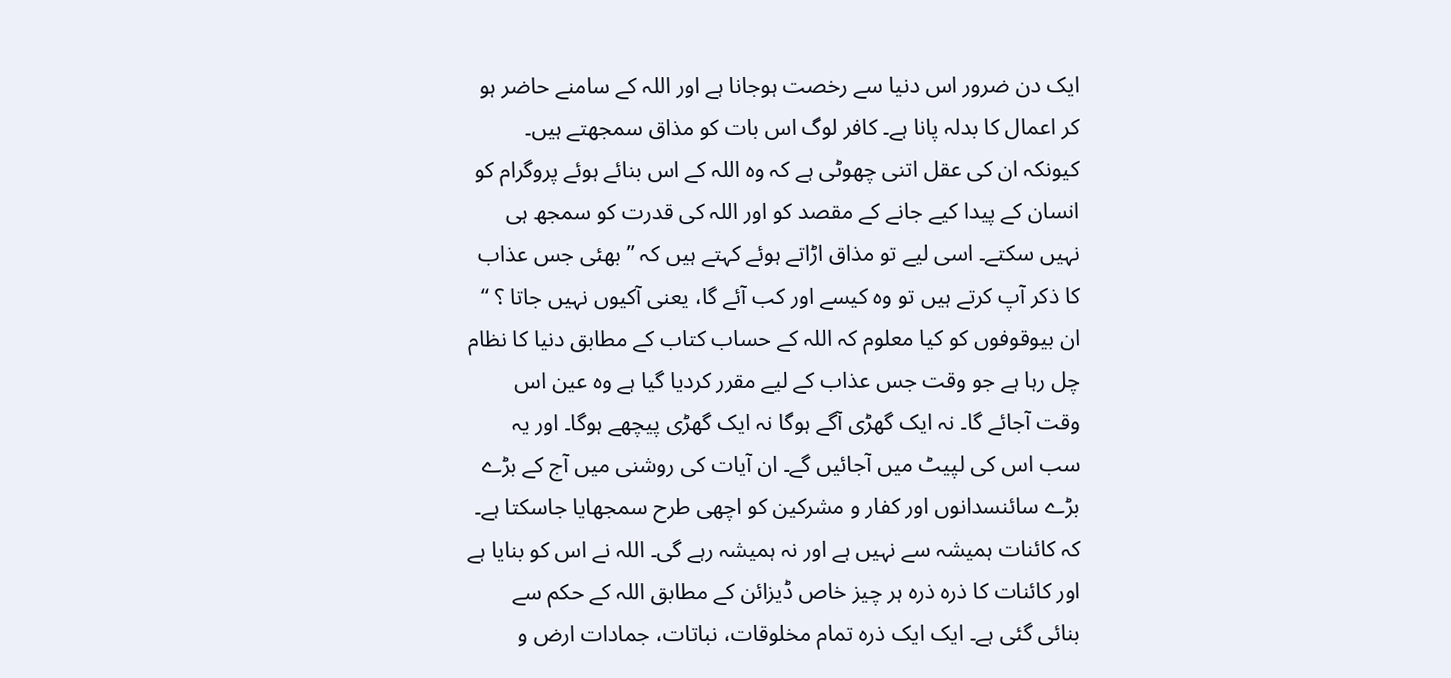ایک دن ضرور اس دنیا سے رخصت ہوجانا ہے اور اللہ کے سامنے حاضر ہو کر اعمال کا بدلہ پانا ہے۔ کافر لوگ اس بات کو مذاق سمجھتے ہیں۔ کیونکہ ان کی عقل اتنی چھوٹی ہے کہ وہ اللہ کے اس بنائے ہوئے پروگرام کو انسان کے پیدا کیے جانے کے مقصد کو اور اللہ کی قدرت کو سمجھ ہی نہیں سکتے۔ اسی لیے تو مذاق اڑاتے ہوئے کہتے ہیں کہ ” بھئی جس عذاب کا ذکر آپ کرتے ہیں تو وہ کیسے اور کب آئے گا، یعنی آکیوں نہیں جاتا ؟ “ ان بیوقوفوں کو کیا معلوم کہ اللہ کے حساب کتاب کے مطابق دنیا کا نظام چل رہا ہے جو وقت جس عذاب کے لیے مقرر کردیا گیا ہے وہ عین اس وقت آجائے گا۔ نہ ایک گھڑی آگے ہوگا نہ ایک گھڑی پیچھے ہوگا۔ اور یہ سب اس کی لپیٹ میں آجائیں گے۔ ان آیات کی روشنی میں آج کے بڑے بڑے سائنسدانوں اور کفار و مشرکین کو اچھی طرح سمجھایا جاسکتا ہے۔ کہ کائنات ہمیشہ سے نہیں ہے اور نہ ہمیشہ رہے گی۔ اللہ نے اس کو بنایا ہے اور کائنات کا ذرہ ذرہ ہر چیز خاص ڈیزائن کے مطابق اللہ کے حکم سے بنائی گئی ہے۔ ایک ایک ذرہ تمام مخلوقات، نباتات، جمادات ارض و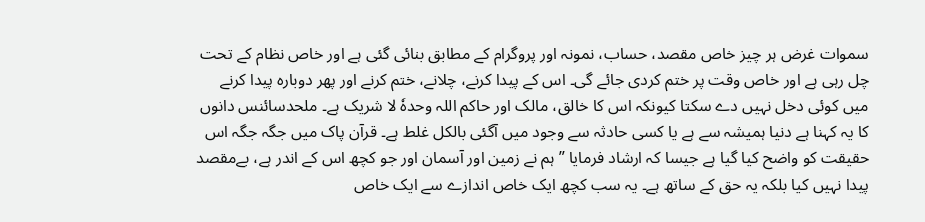سموات غرض ہر چیز خاص مقصد، حساب، نمونہ اور پروگرام کے مطابق بنائی گئی ہے اور خاص نظام کے تحت چل رہی ہے اور خاص وقت پر ختم کردی جائے گی۔ اس کے پیدا کرنے، چلانے، ختم کرنے اور پھر دوبارہ پیدا کرنے میں کوئی دخل نہیں دے سکتا کیونکہ اس کا خالق، مالک اور حاکم اللہ وحدہٗ لا شریک ہے۔ ملحدسائنس دانوں کا یہ کہنا ہے دنیا ہمیشہ سے ہے یا کسی حادثہ سے وجود میں آگئی بالکل غلط ہے۔ قرآن پاک میں جگہ جگہ اس حقیقت کو واضح کیا گیا ہے جیسا کہ ارشاد فرمایا ” ہم نے زمین اور آسمان اور جو کچھ اس کے اندر ہے، بےمقصد پیدا نہیں کیا بلکہ یہ حق کے ساتھ ہے۔ یہ سب کچھ ایک خاص اندازے سے ایک خاص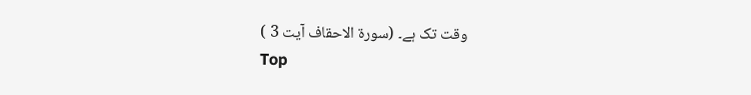وقت تک ہے۔ (سورۃ الاحقاف آیت 3 )
Top